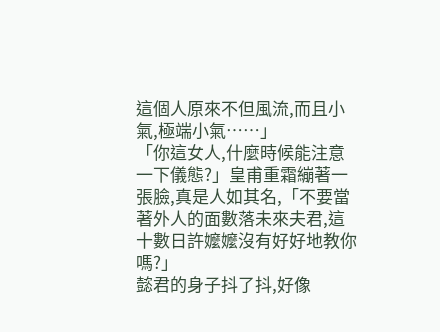這個人原來不但風流,而且小氣,極端小氣……」
「你這女人,什麼時候能注意一下儀態?」皇甫重霜繃著一張臉,真是人如其名,「不要當著外人的面數落未來夫君,這十數日許嬤嬤沒有好好地教你嗎?」
懿君的身子抖了抖,好像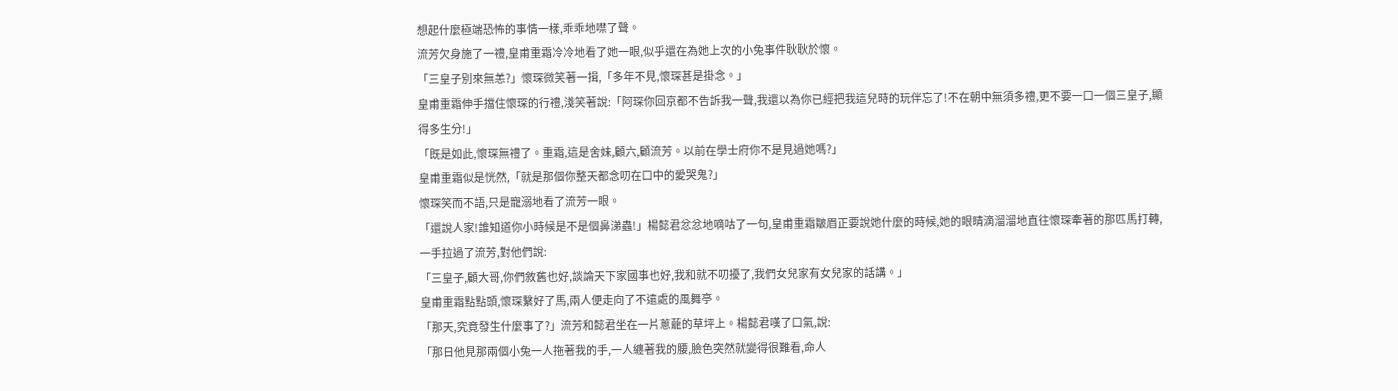想起什麼極端恐怖的事情一樣,乖乖地噤了聲。
流芳欠身施了一禮,皇甫重霜冷冷地看了她一眼,似乎還在為她上次的小兔事件耿耿於懷。
「三皇子別來無恙?」懷琛微笑著一揖,「多年不見,懷琛甚是掛念。」
皇甫重霜伸手擋住懷琛的行禮,淺笑著說:「阿琛你回京都不告訴我一聲,我還以為你已經把我這兒時的玩伴忘了!不在朝中無須多禮,更不要一口一個三皇子,顯得多生分!」
「既是如此,懷琛無禮了。重霜,這是舍妹,顧六,顧流芳。以前在學士府你不是見過她嗎?」
皇甫重霜似是恍然,「就是那個你整天都念叨在口中的愛哭鬼?」
懷琛笑而不語,只是寵溺地看了流芳一眼。
「還說人家!誰知道你小時候是不是個鼻涕蟲!」楊懿君忿忿地嘀咕了一句,皇甫重霜皺眉正要說她什麼的時候,她的眼睛滴溜溜地直往懷琛牽著的那匹馬打轉,一手拉過了流芳,對他們說:
「三皇子,顧大哥,你們敘舊也好,談論天下家國事也好,我和就不叨擾了,我們女兒家有女兒家的話講。」
皇甫重霜點點頭,懷琛繫好了馬,兩人便走向了不遠處的風舞亭。
「那天,究竟發生什麼事了?」流芳和懿君坐在一片蔥蘢的草坪上。楊懿君嘆了口氣,說:
「那日他見那兩個小兔一人拖著我的手,一人纏著我的腰,臉色突然就變得很難看,命人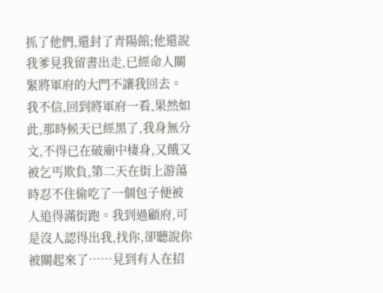抓了他們,還封了青陽館;他還說我爹見我留書出走,已經命人關緊將軍府的大門不讓我回去。我不信,回到將軍府一看,果然如此,那時候天已經黑了,我身無分文,不得已在破廟中棲身,又餓又被乞丐欺負,第二天在街上游蕩時忍不住偷吃了一個包子便被人追得滿街跑。我到過顧府,可是沒人認得出我,找你,卻聽說你被關起來了……見到有人在招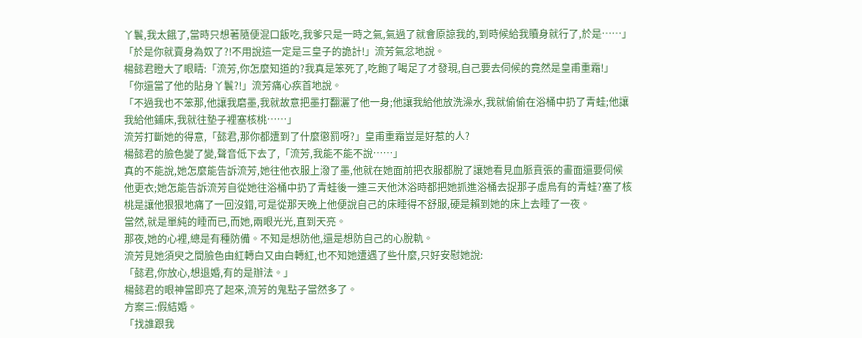丫鬟,我太餓了,當時只想著隨便混口飯吃,我爹只是一時之氣,氣過了就會原諒我的,到時候給我贖身就行了,於是……」
「於是你就賣身為奴了?!不用說這一定是三皇子的詭計!」流芳氣忿地說。
楊懿君瞪大了眼睛:「流芳,你怎麼知道的?我真是笨死了,吃飽了喝足了才發現,自己要去伺候的竟然是皇甫重霜!」
「你還當了他的貼身丫鬟?!」流芳痛心疾首地說。
「不過我也不笨那,他讓我磨墨,我就故意把墨打翻灑了他一身;他讓我給他放洗澡水,我就偷偷在浴桶中扔了青蛙;他讓我給他鋪床,我就往墊子裡塞核桃……」
流芳打斷她的得意,「懿君,那你都遭到了什麼懲罰呀?」皇甫重霜豈是好惹的人?
楊懿君的臉色變了變,聲音低下去了,「流芳,我能不能不說……」
真的不能說,她怎麼能告訴流芳,她往他衣服上潑了墨,他就在她面前把衣服都脫了讓她看見血脈賁張的畫面還要伺候他更衣;她怎能告訴流芳自從她往浴桶中扔了青蛙後一連三天他沐浴時都把她抓進浴桶去捉那子虛烏有的青蛙?塞了核桃是讓他狠狠地痛了一回沒錯,可是從那天晚上他便說自己的床睡得不舒服,硬是賴到她的床上去睡了一夜。
當然,就是單純的睡而已,而她,兩眼光光,直到天亮。
那夜,她的心裡,總是有種防備。不知是想防他,還是想防自己的心脫軌。
流芳見她須臾之間臉色由紅轉白又由白轉紅,也不知她遭遇了些什麼,只好安慰她說:
「懿君,你放心,想退婚,有的是辦法。」
楊懿君的眼神當即亮了起來,流芳的鬼點子當然多了。
方案三:假結婚。
「找誰跟我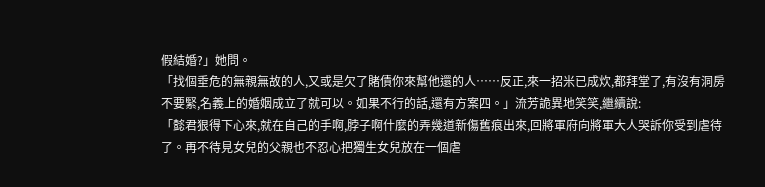假結婚?」她問。
「找個垂危的無親無故的人,又或是欠了賭債你來幫他還的人……反正,來一招米已成炊,都拜堂了,有沒有洞房不要緊,名義上的婚姻成立了就可以。如果不行的話,還有方案四。」流芳詭異地笑笑,繼續說:
「懿君狠得下心來,就在自己的手啊,脖子啊什麼的弄幾道新傷舊痕出來,回將軍府向將軍大人哭訴你受到虐待了。再不待見女兒的父親也不忍心把獨生女兒放在一個虐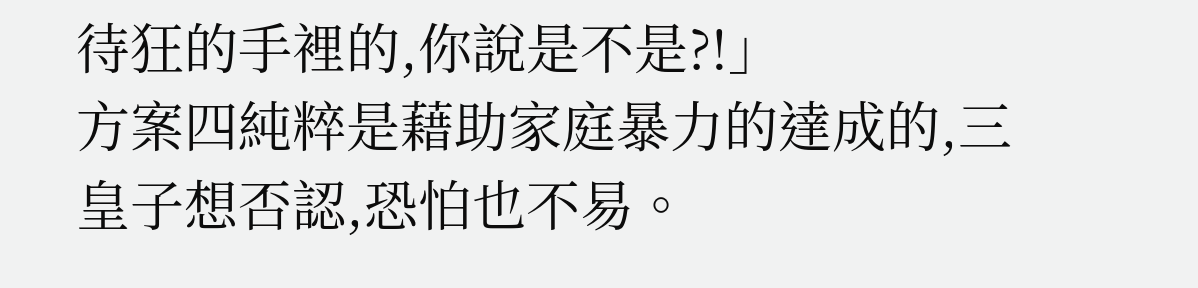待狂的手裡的,你說是不是?!」
方案四純粹是藉助家庭暴力的達成的,三皇子想否認,恐怕也不易。